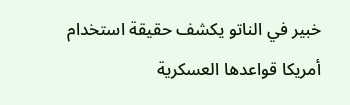خبير في الناتو يكشف حقيقة استخدام أمريكا قواعدها العسكرية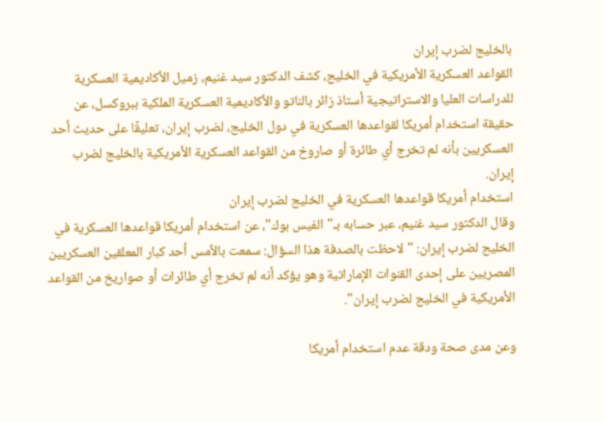بالخليج لضرب إيران
القواعد العسكرية الأمريكية في الخليج، كشف الدكتور سيد غنيم، زميل الأكاديمية العسكرية للدراسات العليا والاستراتيجية أستاذ زائر بالناتو والأكاديمية العسكرية الملكية ببروكسل، عن حقيقة استخدام أمريكا لقواعدها العسكرية في دول الخليج، لضرب إيران، تعليقًا على حديث أحد العسكريين بأنه لم تخرج أي طائرة أو صاروخ من القواعد العسكرية الأمريكية بالخليج لضرب إيران.
استخدام أمريكا قواعدها العسكرية في الخليج لضرب إيران
وقال الدكتور سيد غنيم، عبر حسابه بـ"الفيس بوك"، عن استخدام أمريكا قواعدها العسكرية في الخليج لضرب إيران: "لاحظت بالصدفة هذا السؤال: سمعت بالأمس أحد كبار المعلقين العسكريين المصريين على إحدى القنوات الإماراتية وهو يؤكد أنه لم تخرج أي طائرات أو صواريخ من القواعد الأمريكية في الخليج لضرب إيران".

وعن مدى صحة ودقة عدم استخدام أمريكا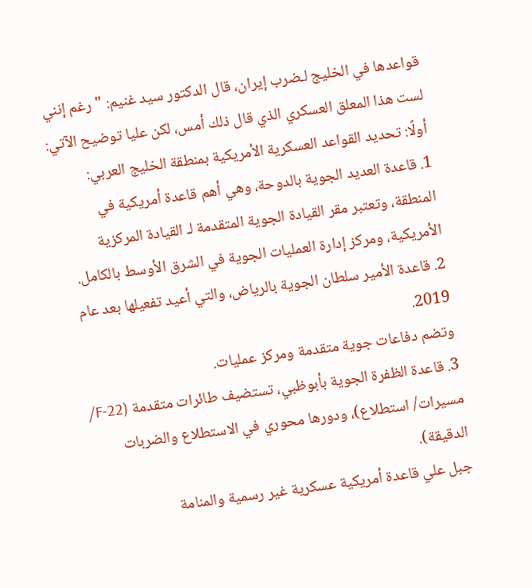قواعدها في الخليج لـضرب إيران، قال الدكتور سيد غنيم: "رغم إنني لست هذا المعلق العسكري الذي قال ذلك أمس، لكن عليا توضيح الآتي:
أولًا: تحديد القواعد العسكرية الأمريكية بمنطقة الخليج العربي:
1. قاعدة العديد الجوية بالدوحة، وهي أهم قاعدة أمريكية في المنطقة، وتعتبر مقر القيادة الجوية المتقدمة لـ القيادة المركزية الأمريكية، ومركز إدارة العمليات الجوية في الشرق الأوسط بالكامل.
2. قاعدة الأمير سلطان الجوية بالرياض، والتي أعيد تفعيلها بعد عام 2019.
وتضم دفاعات جوية متقدمة ومركز عمليات.
3. قاعدة الظفرة الجوية بأبوظبي، تستضيف طائرات متقدمة (F-22/ مسيرات/ استطلاع)، ودورها محوري في الاستطلاع والضربات الدقيقة).
جبل علي قاعدة أمريكية عسكرية غير رسمية والمنامة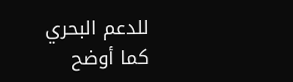للدعم البحري
كما أوضح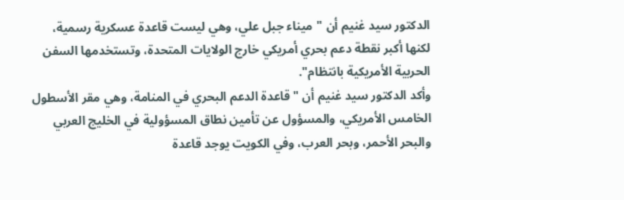الدكتور سيد غنيم أن "ميناء جبل علي، وهي ليست قاعدة عسكرية رسمية، لكنها أكبر نقطة دعم بحري أمريكي خارج الولايات المتحدة، وتستخدمها السفن الحربية الأمريكية بانتظام".
وأكد الدكتور سيد غنيم أن "قاعدة الدعم البحري في المنامة، وهي مقر الأسطول الخامس الأمريكي، والمسؤول عن تأمين نطاق المسؤولية في الخليج العربي والبحر الأحمر، وبحر العرب، وفي الكويت يوجد قاعدة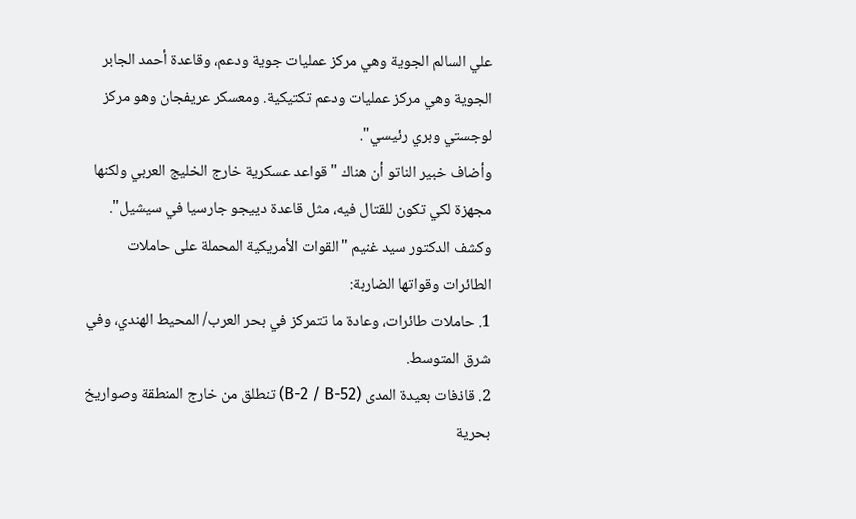علي السالم الجوية وهي مركز عمليات جوية ودعم، وقاعدة أحمد الجابر الجوية وهي مركز عمليات ودعم تكتيكية. ومعسكر عريفجان وهو مركز لوجستي وبري رئيسي".
وأضاف خبير الناتو أن هناك "قواعد عسكرية خارج الخليج العربي ولكنها مجهزة لكي تكون للقتال فيه، مثل قاعدة دييجو جارسيا في سيشيل".
وكشف الدكتور سيد غنيم "القوات الأمريكية المحملة على حاملات الطائرات وقواتها الضاربة:
1. حاملات طائرات، وعادة ما تتمركز في بحر العرب/ المحيط الهندي، وفي شرق المتوسط.
2. قاذفات بعيدة المدى (B-2 / B-52) تنطلق من خارج المنطقة وصواريخ بحرية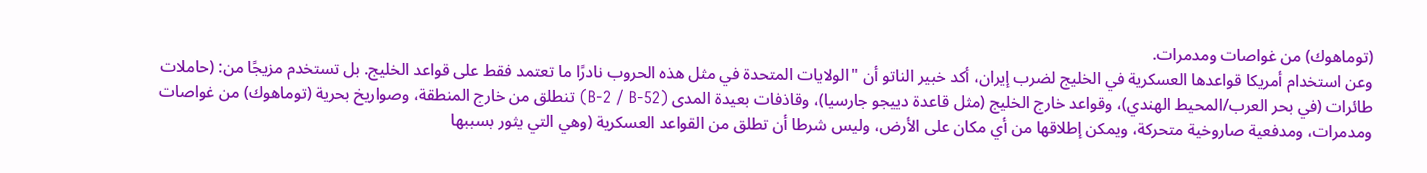(توماهوك) من غواصات ومدمرات.
وعن استخدام أمريكا قواعدها العسكرية في الخليج لضرب إيران، أكد خبير الناتو أن "الولايات المتحدة في مثل هذه الحروب نادرًا ما تعتمد فقط على قواعد الخليج. بل تستخدم مزيجًا من: (حاملات طائرات (في بحر العرب/المحيط الهندي)، وقواعد خارج الخليج (مثل قاعدة دييجو جارسيا)، وقاذفات بعيدة المدى (B-2 / B-52) تنطلق من خارج المنطقة، وصواريخ بحرية (توماهوك) من غواصات ومدمرات، ومدفعية صاروخية متحركة، ويمكن إطلاقها من أي مكان على الأرض، وليس شرطا أن تطلق من القواعد العسكرية (وهي التي يثور بسببها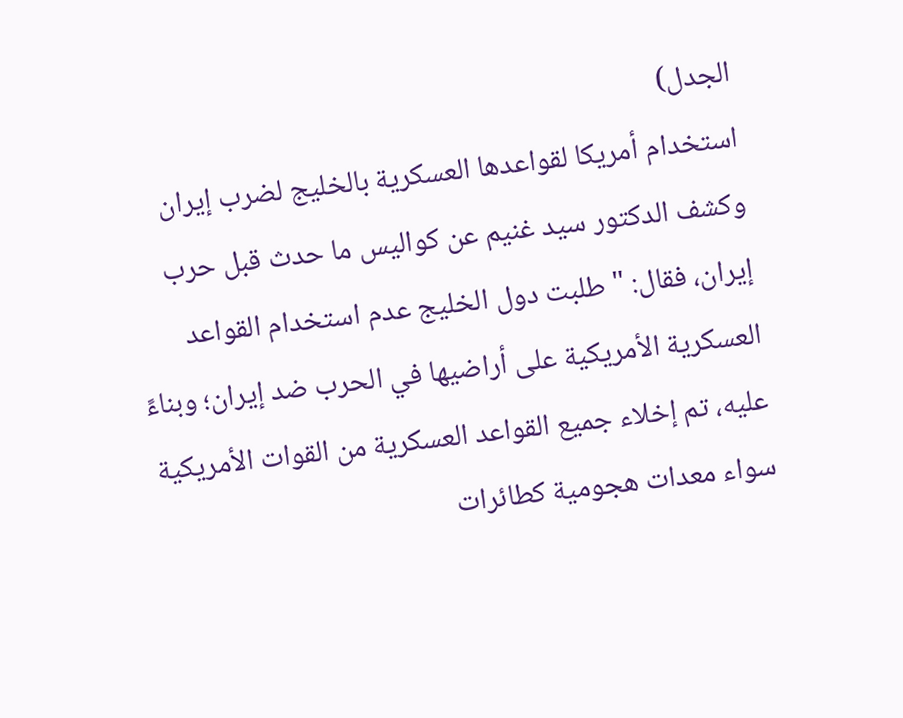الجدل)
استخدام أمريكا لقواعدها العسكرية بالخليج لضرب إيران
وكشف الدكتور سيد غنيم عن كواليس ما حدث قبل حرب إيران، فقال: "طلبت دول الخليج عدم استخدام القواعد العسكرية الأمريكية على أراضيها في الحرب ضد إيران؛ وبناءً عليه، تم إخلاء جميع القواعد العسكرية من القوات الأمريكية سواء معدات هجومية كطائرات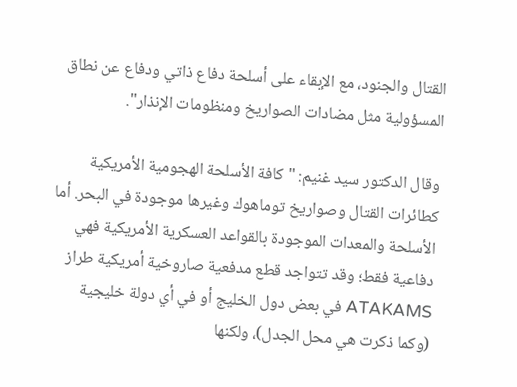القتال والجنود، مع الإبقاء على أسلحة دفاع ذاتي ودفاع عن نطاق المسؤولية مثل مضادات الصواريخ ومنظومات الإنذار".

وقال الدكتور سيد غنيم: "كافة الأسلحة الهجومية الأمريكية كطائرات القتال وصواريخ توماهوك وغيرها موجودة في البحر. أما الأسلحة والمعدات الموجودة بالقواعد العسكرية الأمريكية فهي دفاعية فقط؛ وقد تتواجد قطع مدفعية صاروخية أمريكية طراز ATAKAMS في بعض دول الخليج أو في أي دولة خليجية (وكما ذكرت هي محل الجدل)، ولكنها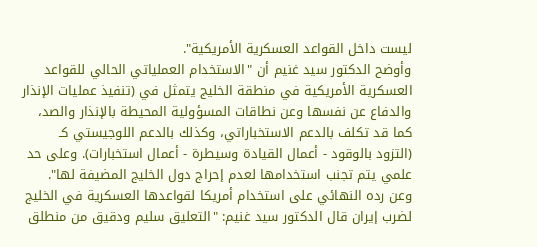ليست داخل القواعد العسكرية الأمريكية".
وأوضح الدكتور سيد غنيم أن "الاستخدام العملياتي الحالي للقواعد العسكرية الأمريكية في منطقة الخليج يتمثل في (تنفيذ عمليات الإنذار والدفاع عن نفسها وعن نطاقات المسؤولية المحيطة بالإنذار والصد، كما قد تكلف بالدعم الاستخباراتي، وكذلك بالدعم اللوجيستي كـ (التزود بالوقود - أعمال القيادة وسيطرة - أعمال استخبارات). وعلى حد علمي يتم تجنب استخدامها لعدم إحراج دول الخليج المضيفة لها".
وعن رده النهائي على استخدام أمريكا لقواعدها العسكرية في الخليج لضرب إيران قال الدكتور سيد غنيم: "التعليق سليم ودقيق من منطلق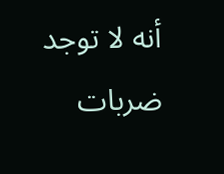أنه لا توجد ضربات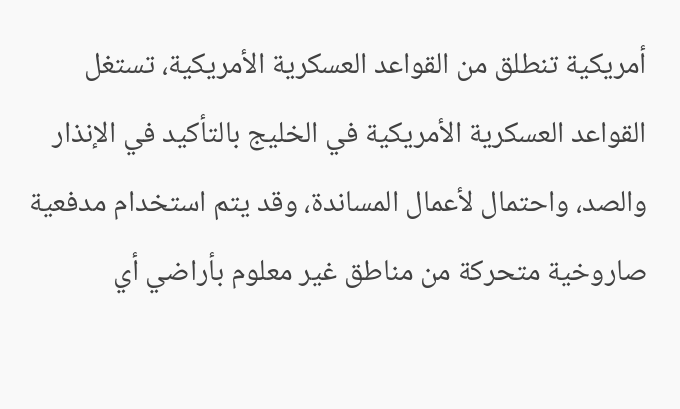أمريكية تنطلق من القواعد العسكرية الأمريكية، تستغل القواعد العسكرية الأمريكية في الخليج بالتأكيد في الإنذار والصد، واحتمال لأعمال المساندة، وقد يتم استخدام مدفعية صاروخية متحركة من مناطق غير معلوم بأراضي أي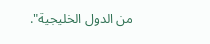من الدول الخليجية".